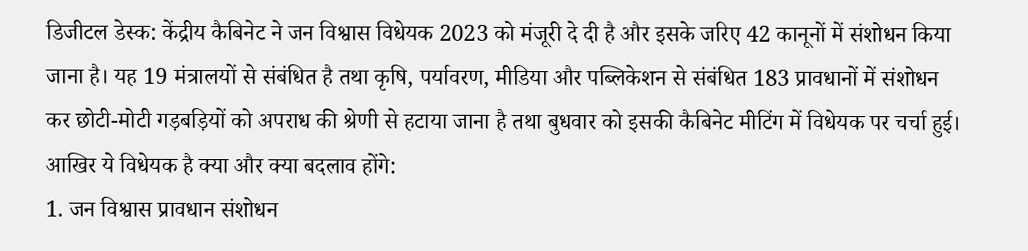डिजीटल डेस्क: केंद्रीय कैबिनेट ने जन विश्वास विधेयक 2023 को मंजूरी दे दी है और इसके जरिए 42 कानूनों में संशोधन किया जाना है। यह 19 मंत्रालयों से संबंधित है तथा कृषि, पर्यावरण, मीडिया और पब्लिकेशन से संबंधित 183 प्रावधानों में संशोधन कर छोटी-मोटी गड़बड़ियों को अपराध की श्रेणी से हटाया जाना है तथा बुधवार को इसकी कैबिनेट मीटिंग में विधेयक पर चर्चा हुई।
आखिर ये विधेयक है क्या और क्या बदलाव होंगे:
1. जन विश्वास प्रावधान संशोधन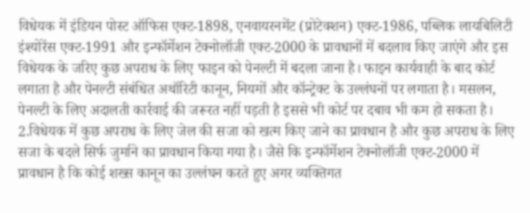विधेयक में इंडियन पोस्ट ऑफिस एक्ट-1898, एनवायरनमेंट (प्रोटेक्शन) एक्ट-1986, पब्लिक लायबिलिटी इंश्योरेंस एक्ट-1991 और इन्फॉर्मेशन टेक्नोलॉजी एक्ट-2000 के प्रावधानों में बदलाव किए जाएंगे और इस विधेयक के जरिए कुछ अपराध के लिए फाइन को पेनल्टी में बदला जाना है। फाइन कार्यवाही के बाद कोर्ट लगाता है और पेनल्टी संबंधित अथॉरिटी कानून, नियमों और कॉन्ट्रेक्ट के उल्लंघनों पर लगाता है। मसलन, पेनल्टी के लिए अदालती कार्रवाई की जरूरत नहीं पड़ती है इससे भी कोर्ट पर दबाव भी कम हो सकता है।
2.विधेयक में कुछ अपराध के लिए जेल की सजा को खत्म किए जाने का प्रावधान है और कुछ अपराध के लिए सजा के बदले सिर्फ जुर्माने का प्रावधान किया गया है। जैसे कि इन्फॉर्मेशन टेक्नोलॉजी एक्ट-2000 में प्रावधान है कि कोई शख्स कानून का उल्लंघन करते हुए अगर व्यक्तिगत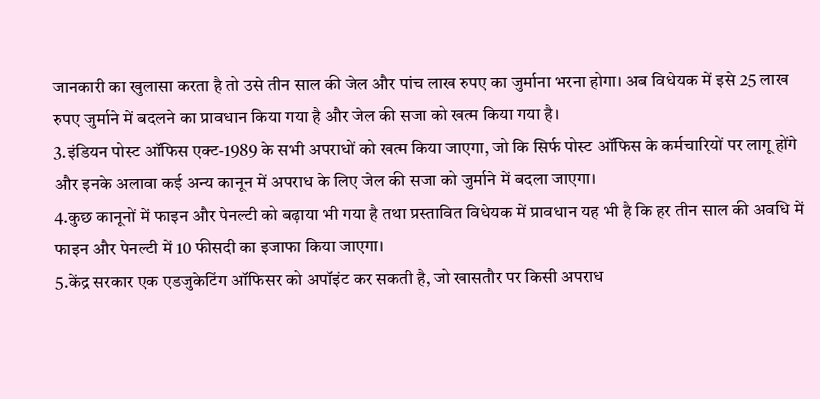जानकारी का खुलासा करता है तो उसे तीन साल की जेल और पांच लाख रुपए का जुर्माना भरना होगा। अब विधेयक में इसे 25 लाख रुपए जुर्माने में बदलने का प्रावधान किया गया है और जेल की सजा को खत्म किया गया है।
3.इंडियन पोस्ट ऑफिस एक्ट-1989 के सभी अपराधों को खत्म किया जाएगा, जो कि सिर्फ पोस्ट ऑफिस के कर्मचारियों पर लागू होंगे और इनके अलावा कई अन्य कानून में अपराध के लिए जेल की सजा को जुर्माने में बदला जाएगा।
4.कुछ कानूनों में फाइन और पेनल्टी को बढ़ाया भी गया है तथा प्रस्तावित विधेयक में प्रावधान यह भी है कि हर तीन साल की अवधि में फाइन और पेनल्टी में 10 फीसदी का इजाफा किया जाएगा।
5.केंद्र सरकार एक एडजुकेटिंग ऑफिसर को अपॉइंट कर सकती है, जो खासतौर पर किसी अपराध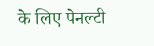के लिए पेनल्टी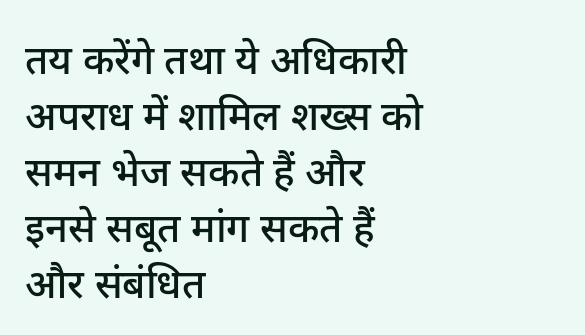तय करेंगे तथा ये अधिकारी अपराध में शामिल शख्स को समन भेज सकते हैं और इनसे सबूत मांग सकते हैं और संबंधित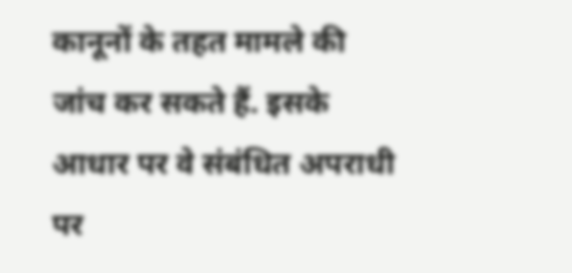कानूनों के तहत मामले की जांच कर सकते हैं. इसके आधार पर वे संबंधित अपराधी पर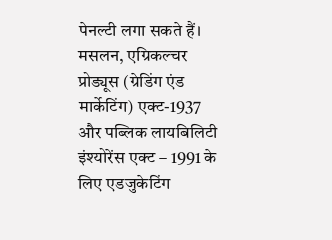पेनल्टी लगा सकते हैं। मसलन, एग्रिकल्चर प्रोड्यूस (ग्रेडिंग एंड मार्केटिंग) एक्ट-1937 और पब्लिक लायबिलिटी इंश्योरेंस एक्ट – 1991 के लिए एडजुकेटिंग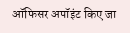ऑफिसर अपॉइंट किए जा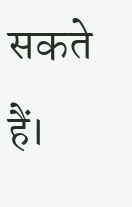सकते हैं।